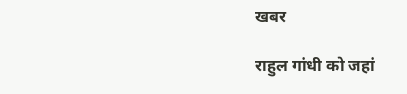खबर

राहुल गांधी को जहां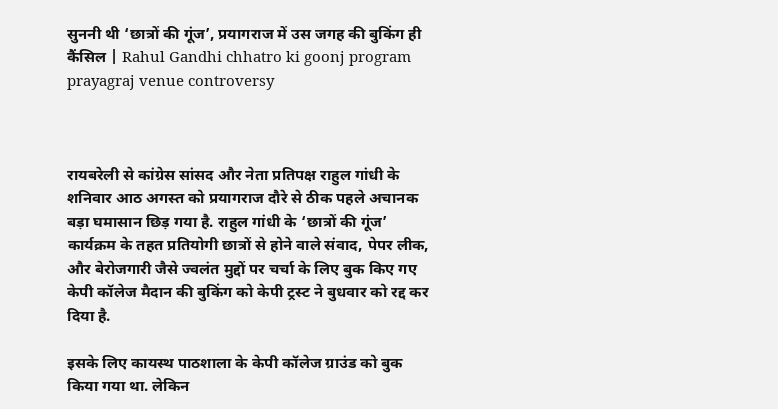सुननी थी ‘छात्रों की गूंज’, प्रयागराज में उस जगह की बुकिंग ही कैंसिल | Rahul Gandhi chhatro ki goonj program prayagraj venue controversy



रायबरेली से कांग्रेस सांसद और नेता प्रतिपक्ष राहुल गांधी के शनिवार आठ अगस्त को प्रयागराज दौरे से ठीक पहले अचानक बड़ा घमासान छिड़ गया है. राहुल गांधी के ‘छात्रों की गूंज’ कार्यक्रम के तहत प्रतियोगी छात्रों से होने वाले संवाद, पेपर लीक, और बेरोजगारी जैसे ज्वलंत मुद्दों पर चर्चा के लिए बुक किए गए केपी कॉलेज मैदान की बुकिंग को केपी ट्रस्ट ने बुधवार को रद्द कर दिया है.

इसके लिए कायस्थ पाठशाला के केपी कॉलेज ग्राउंड को बुक किया गया था. लेकिन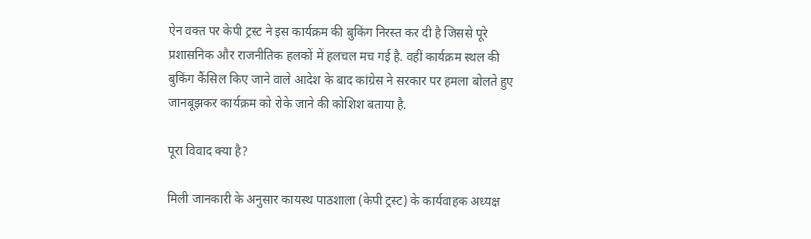ऐन वक्त पर केपी ट्रस्ट ने इस कार्यक्रम की बुकिंग निरस्त कर दी है जिससे पूरे प्रशासनिक और राजनीतिक हलकों में हलचल मच गई है. वहीं कार्यक्रम स्थल की बुकिंग कैंसिल किए जाने वाले आदेश के बाद कांग्रेस ने सरकार पर हमला बोलते हुए जानबूझकर कार्यक्रम को रोके जाने की कोशिश बताया है.

पूरा विवाद क्या है?

मिली जानकारी के अनुसार कायस्थ पाठशाला (केपी ट्रस्ट) के कार्यवाहक अध्यक्ष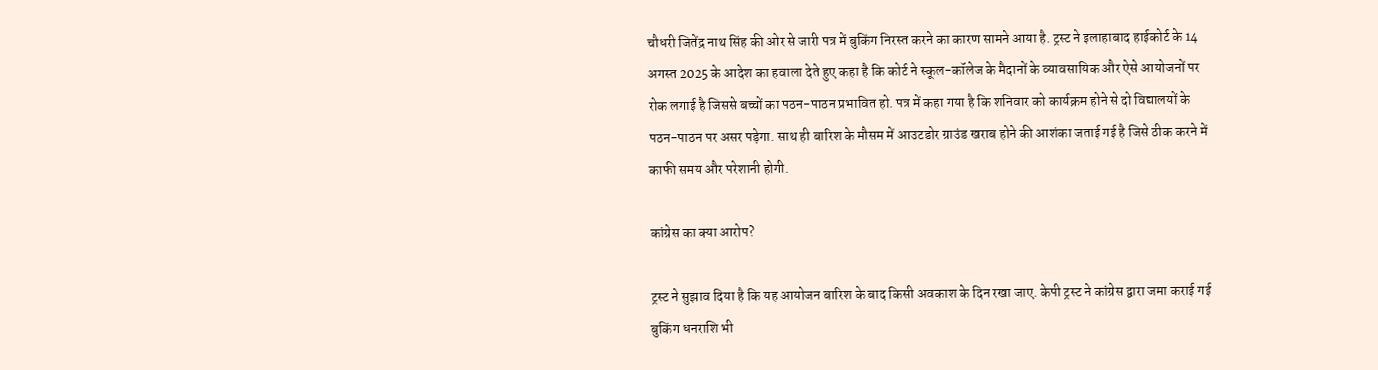चौधरी जितेंद्र नाथ सिंह की ओर से जारी पत्र में बुकिंग निरस्त करने का कारण सामने आया है. ट्रस्ट ने इलाहाबाद हाईकोर्ट के 14 अगस्त 2025 के आदेश का हवाला देते हुए कहा है कि कोर्ट ने स्कूल-कॉलेज के मैदानों के व्यावसायिक और ऐसे आयोजनों पर रोक लगाई है जिससे बच्चों का पठन-पाठन प्रभावित हो. पत्र में कहा गया है कि शनिवार को कार्यक्रम होने से दो विद्यालयों के पठन-पाठन पर असर पड़ेगा. साथ ही बारिश के मौसम में आउटडोर ग्राउंड खराब होने की आशंका जताई गई है जिसे ठीक करने में काफी समय और परेशानी होगी.

कांग्रेस का क्या आरोप?

ट्रस्ट ने सुझाव दिया है कि यह आयोजन बारिश के बाद किसी अवकाश के दिन रखा जाए. केपी ट्रस्ट ने कांग्रेस द्वारा जमा कराई गई बुकिंग धनराशि भी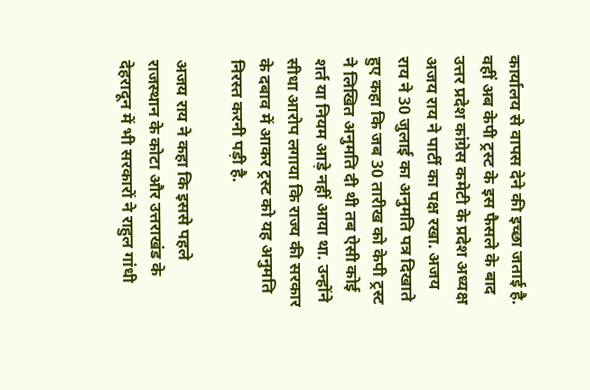कार्यालय से वापस देने की इच्छा जताई है. वहीं अब केपी ट्रस्ट के इस फैसले के बाद उत्तर प्रदेश कांग्रेस कमेटी के प्रदेश अध्यक्ष अजय राय ने पार्टी का पक्ष रखा. अजय राय ने 30 जुलाई का अनुमति पत्र दिखाते हुए कहा कि जब 30 तारीख को केपी ट्रस्ट ने लिखित अनुमति दी थी तब ऐसी कोई शर्त या नियम आड़े नहीं आया था. उन्होंने सीधा आरोप लगाया कि राज्य की सरकार के दबाव में आकर ट्रस्ट को यह अनुमति निरस्त करनी पड़ी है.

अजय राय ने कहा कि इससे पहले राजस्थान के कोटा और उत्तराखंड के देहरादून में भी सरकारों ने राहुल गांधी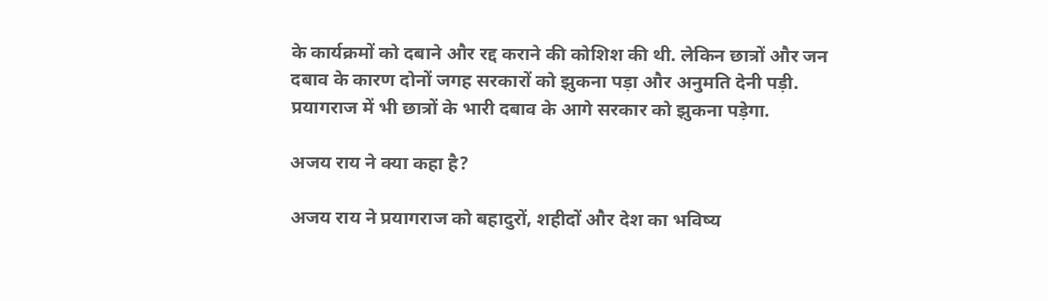के कार्यक्रमों को दबाने और रद्द कराने की कोशिश की थी. लेकिन छात्रों और जन दबाव के कारण दोनों जगह सरकारों को झुकना पड़ा और अनुमति देनी पड़ी. प्रयागराज में भी छात्रों के भारी दबाव के आगे सरकार को झुकना पड़ेगा.

अजय राय ने क्या कहा है?

अजय राय ने प्रयागराज को बहादुरों, शहीदों और देश का भविष्य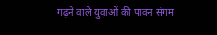गढ़ने वाले युवाओं की पावन संगम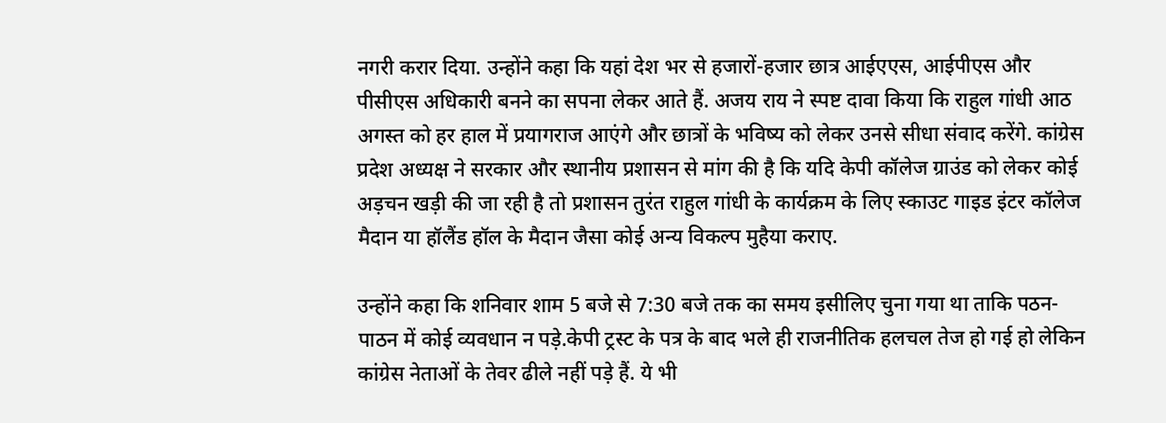नगरी करार दिया. उन्होंने कहा कि यहां देश भर से हजारों-हजार छात्र आईएएस, आईपीएस और पीसीएस अधिकारी बनने का सपना लेकर आते हैं. अजय राय ने स्पष्ट दावा किया कि राहुल गांधी आठ अगस्त को हर हाल में प्रयागराज आएंगे और छात्रों के भविष्य को लेकर उनसे सीधा संवाद करेंगे. कांग्रेस प्रदेश अध्यक्ष ने सरकार और स्थानीय प्रशासन से मांग की है कि यदि केपी कॉलेज ग्राउंड को लेकर कोई अड़चन खड़ी की जा रही है तो प्रशासन तुरंत राहुल गांधी के कार्यक्रम के लिए स्काउट गाइड इंटर कॉलेज मैदान या हॉलैंड हॉल के मैदान जैसा कोई अन्य विकल्प मुहैया कराए.

उन्होंने कहा कि शनिवार शाम 5 बजे से 7:30 बजे तक का समय इसीलिए चुना गया था ताकि पठन-पाठन में कोई व्यवधान न पड़े.केपी ट्रस्ट के पत्र के बाद भले ही राजनीतिक हलचल तेज हो गई हो लेकिन कांग्रेस नेताओं के तेवर ढीले नहीं पड़े हैं. ये भी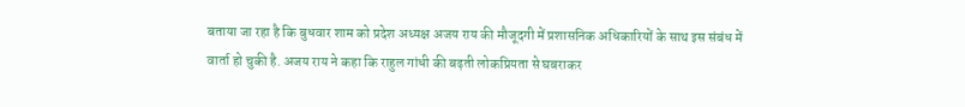बताया जा रहा है कि बुधवार शाम को प्रदेश अध्यक्ष अजय राय की मौजूदगी में प्रशासनिक अधिकारियों के साथ इस संबंध में वार्ता हो चुकी है. अजय राय ने कहा कि राहुल गांधी की बढ़ती लोकप्रियता से घबराकर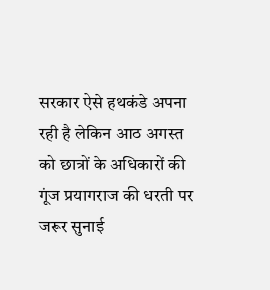सरकार ऐसे हथकंडे अपना रही है लेकिन आठ अगस्त को छात्रों के अधिकारों की गूंज प्रयागराज की धरती पर जरूर सुनाई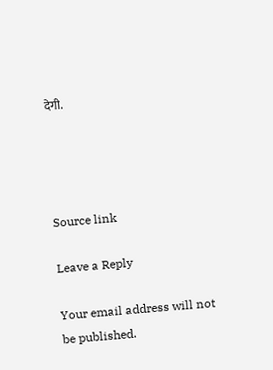देगी.




Source link

Leave a Reply

Your email address will not be published.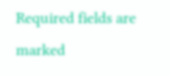Required fields are marked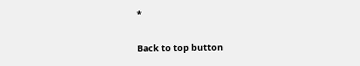*

Back to top button